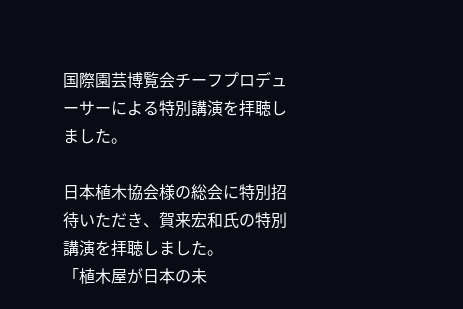国際園芸博覧会チーフプロデューサーによる特別講演を拝聴しました。

日本植木協会様の総会に特別招待いただき、賀来宏和氏の特別講演を拝聴しました。
「植木屋が日本の未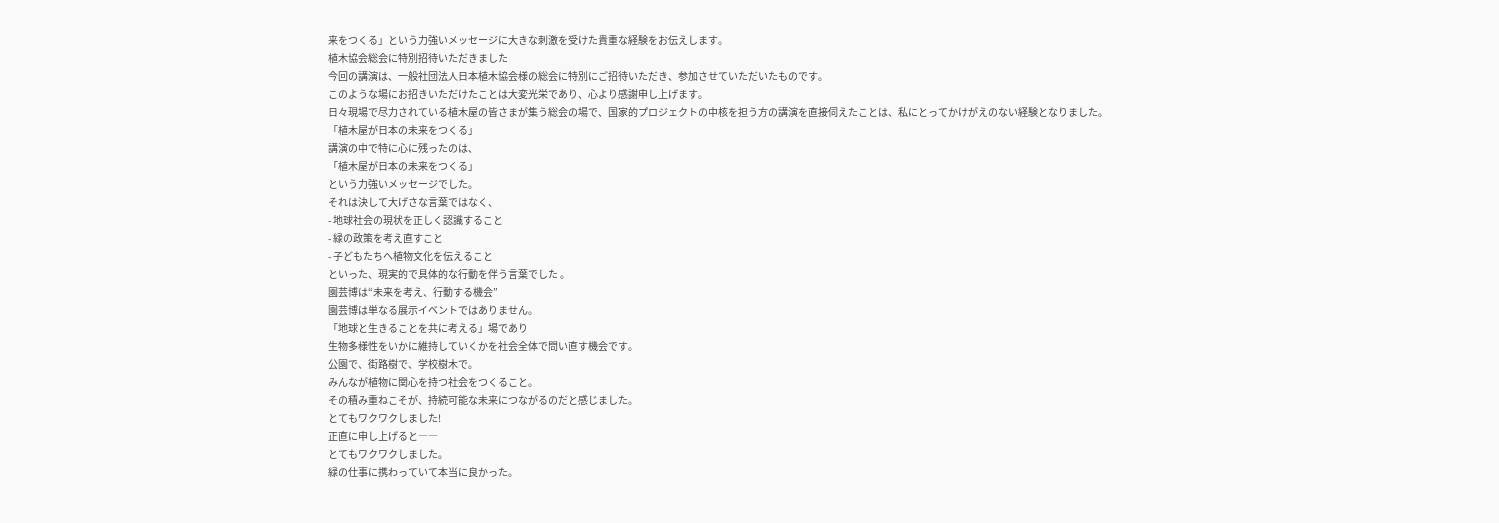来をつくる」という力強いメッセージに大きな刺激を受けた貴重な経験をお伝えします。
植木協会総会に特別招待いただきました
今回の講演は、一般社団法人日本植木協会様の総会に特別にご招待いただき、参加させていただいたものです。
このような場にお招きいただけたことは大変光栄であり、心より感謝申し上げます。
日々現場で尽力されている植木屋の皆さまが集う総会の場で、国家的プロジェクトの中核を担う方の講演を直接伺えたことは、私にとってかけがえのない経験となりました。
「植木屋が日本の未来をつくる」
講演の中で特に心に残ったのは、
「植木屋が日本の未来をつくる」
という力強いメッセージでした。
それは決して大げさな言葉ではなく、
- 地球社会の現状を正しく認識すること
- 緑の政策を考え直すこと
- 子どもたちへ植物文化を伝えること
といった、現実的で具体的な行動を伴う言葉でした 。
園芸博は“未来を考え、行動する機会”
園芸博は単なる展示イベントではありません。
「地球と生きることを共に考える」場であり
生物多様性をいかに維持していくかを社会全体で問い直す機会です。
公園で、街路樹で、学校樹木で。
みんなが植物に関心を持つ社会をつくること。
その積み重ねこそが、持続可能な未来につながるのだと感じました。
とてもワクワクしました!
正直に申し上げると――
とてもワクワクしました。
緑の仕事に携わっていて本当に良かった。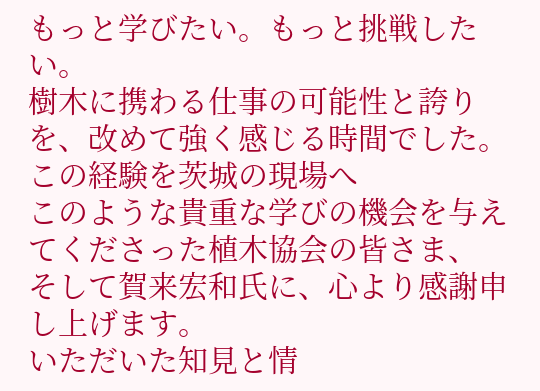もっと学びたい。もっと挑戦したい。
樹木に携わる仕事の可能性と誇りを、改めて強く感じる時間でした。
この経験を茨城の現場へ
このような貴重な学びの機会を与えてくださった植木協会の皆さま、
そして賀来宏和氏に、心より感謝申し上げます。
いただいた知見と情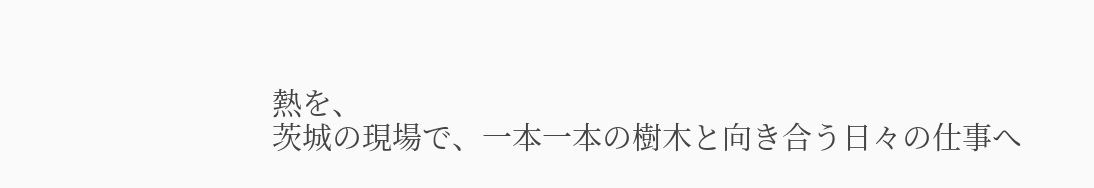熱を、
茨城の現場で、一本一本の樹木と向き合う日々の仕事へ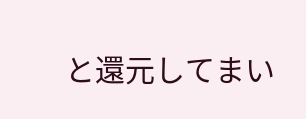と還元してまい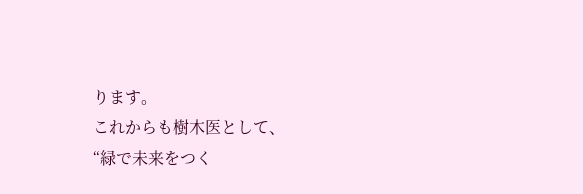ります。
これからも樹木医として、
“緑で未来をつく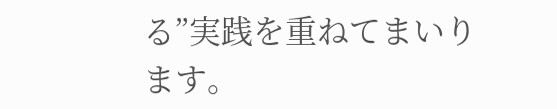る”実践を重ねてまいります。